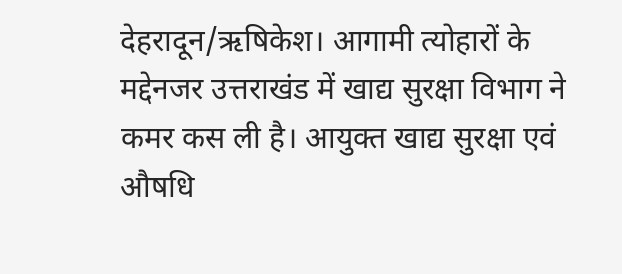देहरादून/ऋषिकेश। आगामी त्योहारों के मद्देनजर उत्तराखंड में खाद्य सुरक्षा विभाग ने कमर कस ली है। आयुक्त खाद्य सुरक्षा एवं औषधि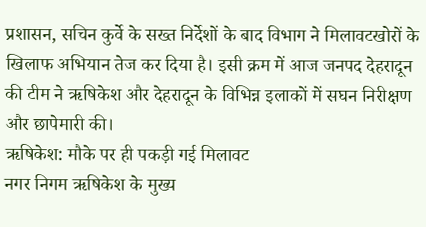प्रशासन, सचिन कुर्वे के सख्त निर्देशों के बाद विभाग ने मिलावटखोरों के खिलाफ अभियान तेज कर दिया है। इसी क्रम में आज जनपद देहरादून की टीम ने ऋषिकेश और देहरादून के विभिन्न इलाकों में सघन निरीक्षण और छापेमारी की।
ऋषिकेश: मौके पर ही पकड़ी गई मिलावट
नगर निगम ऋषिकेश के मुख्य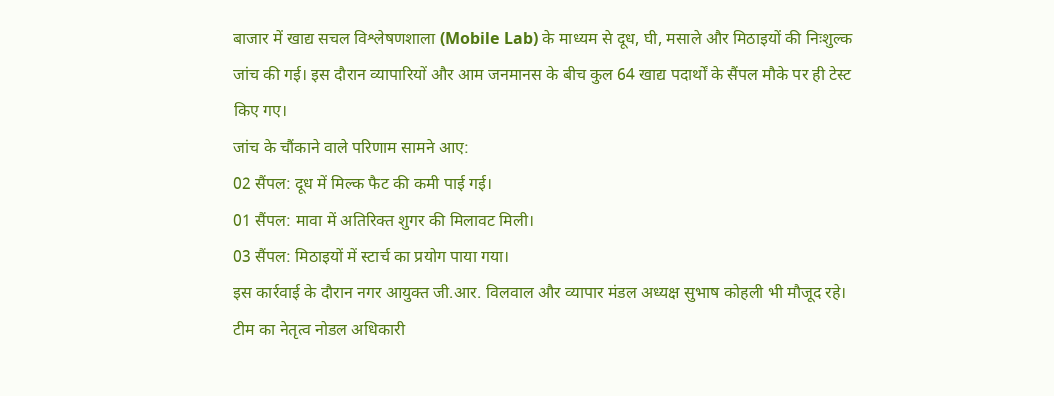बाजार में खाद्य सचल विश्लेषणशाला (Mobile Lab) के माध्यम से दूध, घी, मसाले और मिठाइयों की निःशुल्क जांच की गई। इस दौरान व्यापारियों और आम जनमानस के बीच कुल 64 खाद्य पदार्थों के सैंपल मौके पर ही टेस्ट किए गए।
जांच के चौंकाने वाले परिणाम सामने आए:
02 सैंपल: दूध में मिल्क फैट की कमी पाई गई।
01 सैंपल: मावा में अतिरिक्त शुगर की मिलावट मिली।
03 सैंपल: मिठाइयों में स्टार्च का प्रयोग पाया गया।
इस कार्रवाई के दौरान नगर आयुक्त जी.आर. विलवाल और व्यापार मंडल अध्यक्ष सुभाष कोहली भी मौजूद रहे। टीम का नेतृत्व नोडल अधिकारी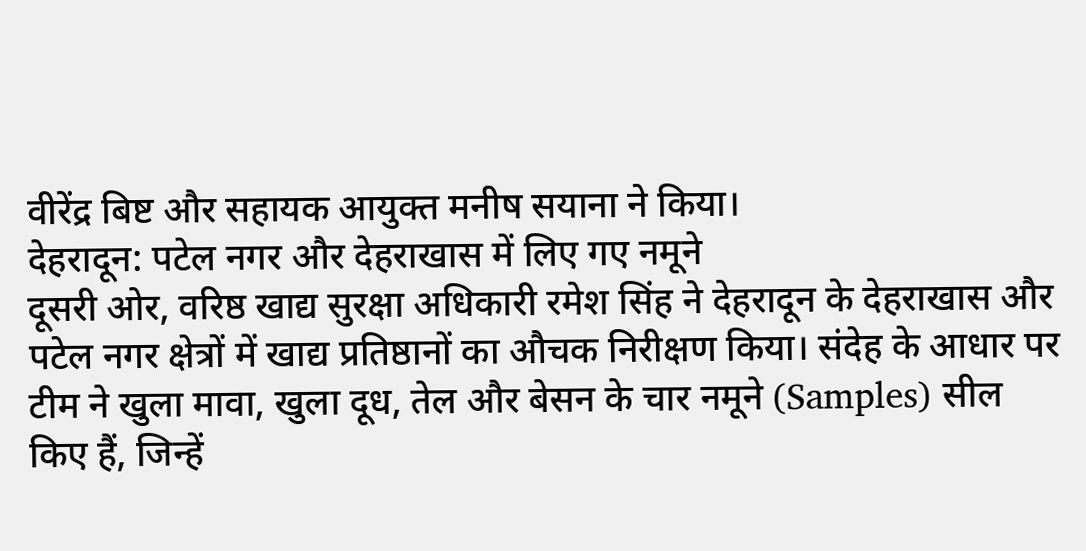वीरेंद्र बिष्ट और सहायक आयुक्त मनीष सयाना ने किया।
देहरादून: पटेल नगर और देहराखास में लिए गए नमूने
दूसरी ओर, वरिष्ठ खाद्य सुरक्षा अधिकारी रमेश सिंह ने देहरादून के देहराखास और पटेल नगर क्षेत्रों में खाद्य प्रतिष्ठानों का औचक निरीक्षण किया। संदेह के आधार पर टीम ने खुला मावा, खुला दूध, तेल और बेसन के चार नमूने (Samples) सील किए हैं, जिन्हें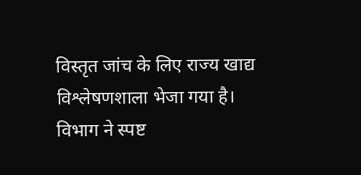विस्तृत जांच के लिए राज्य खाद्य विश्लेषणशाला भेजा गया है।
विभाग ने स्पष्ट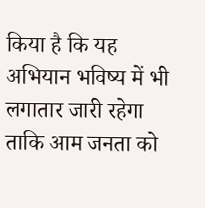किया है कि यह अभियान भविष्य में भी लगातार जारी रहेगा ताकि आम जनता को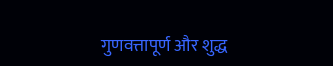गुणवत्तापूर्ण और शुद्ध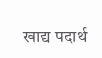खाद्य पदार्थ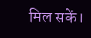मिल सकें।